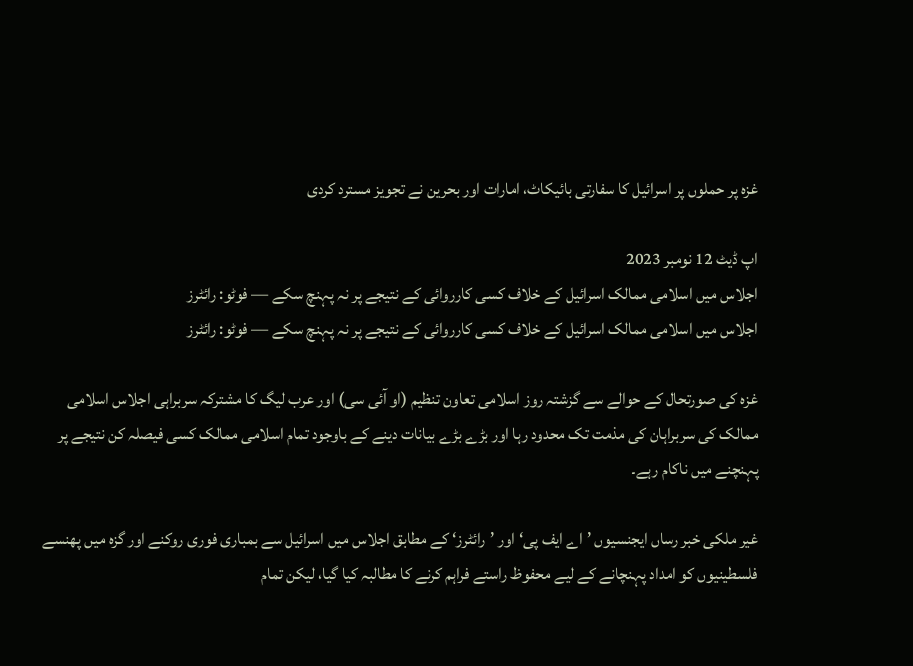غزہ پر حملوں پر اسرائیل کا سفارتی بائیکاٹ، امارات اور بحرین نے تجویز مسترد کردی

اپ ڈیٹ 12 نومبر 2023
اجلاس میں اسلامی ممالک اسرائیل کے خلاف کسی کارروائی کے نتیجے پر نہ پہنچ سکے — فوٹو: رائٹرز
اجلاس میں اسلامی ممالک اسرائیل کے خلاف کسی کارروائی کے نتیجے پر نہ پہنچ سکے — فوٹو: رائٹرز

غزہ کی صورتحال کے حوالے سے گزشتہ روز اسلامی تعاون تنظیم (او آئی سی) اور عرب لیگ کا مشترکہ سربراہی اجلاس اسلامی ممالک کی سربراہان کی مذمت تک محدود رہا اور بڑے بڑے بیانات دینے کے باوجود تمام اسلامی ممالک کسی فیصلہ کن نتیجے پر پہنچنے میں ناکام رہے۔

غیر ملکی خبر رساں ایجنسیوں ’اے ایف پی‘ اور ’رائٹرز‘ کے مطابق اجلاس میں اسرائیل سے بمباری فوری روکنے اور گزہ میں پھنسے فلسطینیوں کو امداد پہنچانے کے لیے محفوظ راستے فراہم کرنے کا مطالبہ کیا گیا، لیکن تمام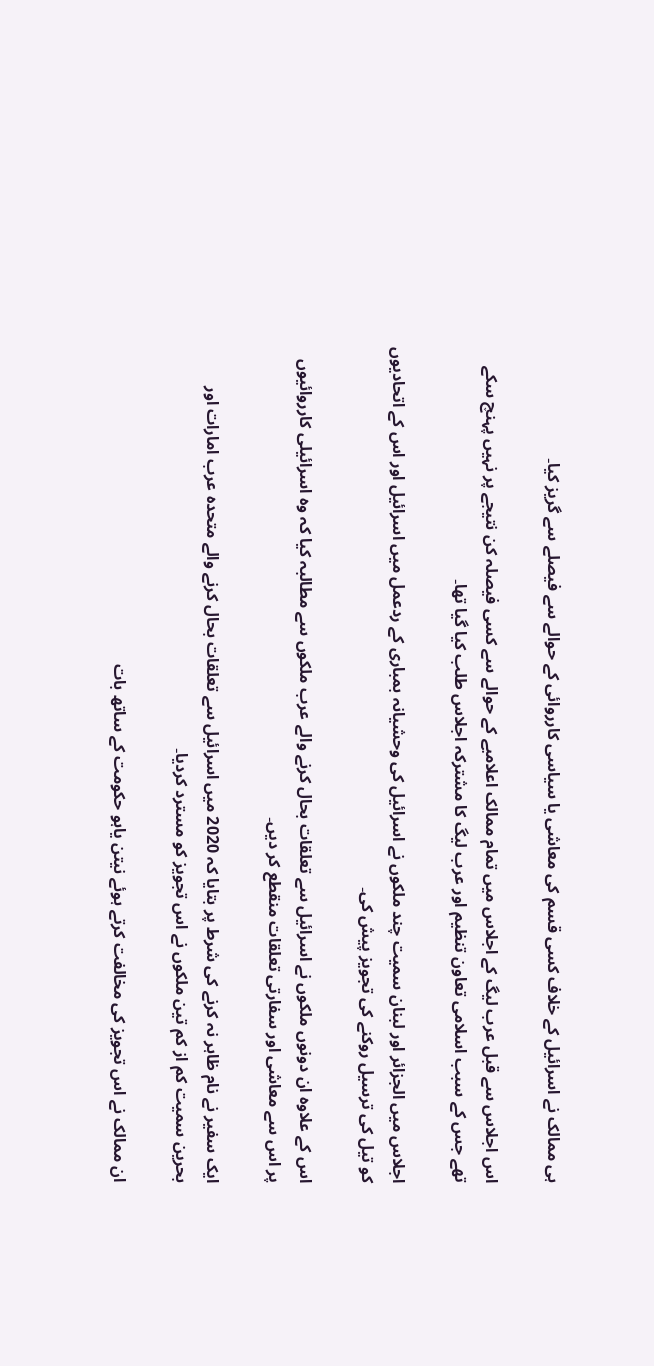ہی ممالک نے اسرائیل کے خلاف کسی قسم کی معاشی یا سیاسی کارروائی کے حوالے سے فیصلے سے گریز کیا۔

اس اجلاس سے قبل عرب لیگ کے اجلاس میں تمام ممالک اعلامیے کے حوالے سے کسی فیصلہ کن نتیجے پر نہیں پہنچ سکے تھے جس کے سبب اسلامی تعاون تنظیم اور عرب لیگ کا مشترکہ اجلاس طلب کیا گیا تھا۔

اجلاس میں الجزائر اور لبنان سمیت چند ملکوں نے اسرائیل کی وحشیانہ بمباری کے ردعمل میں اسرائیل اور اس کے اتحادیوں کو تیل کی ترسیل روکنے کی تجویز پیش کی۔

اس کے علاوہ ان دونوں ملکوں نے اسرائیل سے تعلقات بحال کرنے والے عرب ملکوں سے مطالبہ کیا کہ وہ اسرائیلی کارروائیوں پر اس سے معاشی اور سفارتی تعلقات منقطع کر دیں۔

ایک سفیر نے نام ظاہر نہ کرنے کی شرط پر بتایا کہ 2020 میں اسرائیل سے تعلقات بحال کرنے والے متحدہ عرب امارات اور بحرین سمیت کم از کم تین ملکوں نے اس تجویز کو مسترد کردیا۔

ان ممالک نے اس تجویز کی مخالفت کرتے ہوئے نیتن یاہو حکومت کے ساتھ بات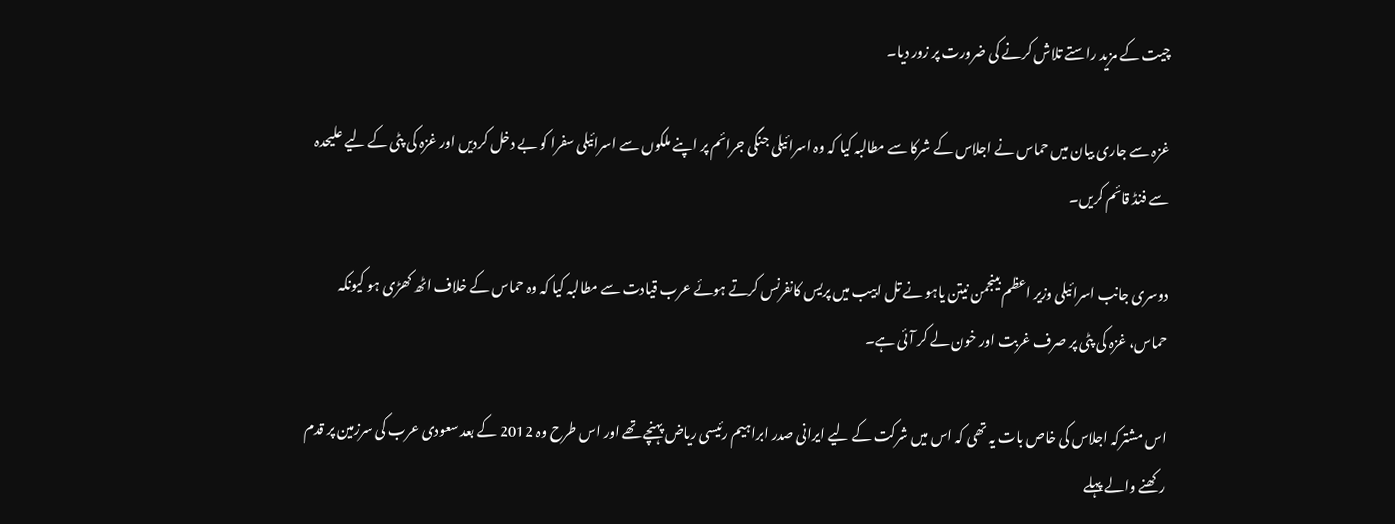چیت کے مزید راستے تلاش کرنے کی ضرورت پر زور دیا۔

غزہ سے جاری بیان میں حماس نے اجلاس کے شرکا سے مطالبہ کیا کہ وہ اسرائیلی جنگی جرائم پر اپنے ملکوں سے اسرائیلی سفرا کو بے دخل کردیں اور غزہ کی پٹی کے لیے علیحدہ سے فنڈ قائم کریں۔

دوسری جانب اسرائیلی وزیر اعظم بینجمن نیتن یاہو نے تل ابیب میں پریس کانفرنس کرتے ہوئے عرب قیادت سے مطالبہ کیا کہ وہ حماس کے خلاف اٹھ کھڑی ہو کیونکہ حماس، غزہ کی پٹی پر صرف غربت اور خون لے کر آئی ہے۔

اس مشترکہ اجلاس کی خاص بات یہ تھی کہ اس میں شرکت کے لیے ایرانی صدر ابراہیم رئیسی ریاض پہنچے تھے اور اس طرح وہ 2012 کے بعد سعودی عرب کی سرزمین پر قدم رکھنے والے پہلے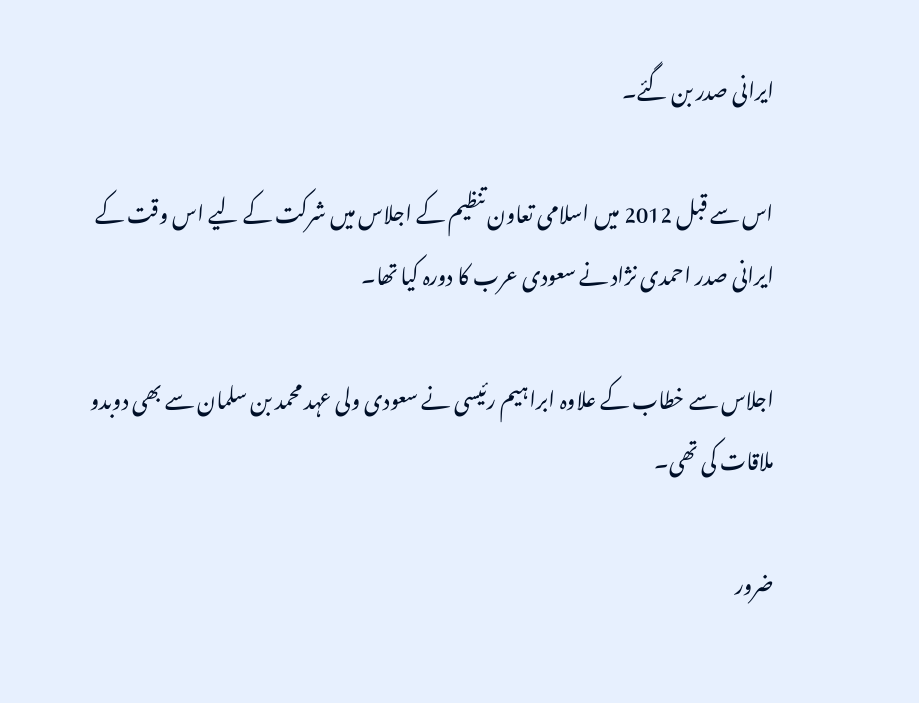ایرانی صدر بن گئے۔

اس سے قبل 2012 میں اسلامی تعاون تنظیم کے اجلاس میں شرکت کے لیے اس وقت کے ایرانی صدر احمدی نژاد نے سعودی عرب کا دورہ کیا تھا۔

اجلاس سے خطاب کے علاوہ ابراہیم رئیسی نے سعودی ولی عہد محمد بن سلمان سے بھی دوبدو ملاقات کی تھی۔

ضرور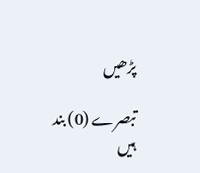پڑھیں

تبصرے (0) بند ہیں